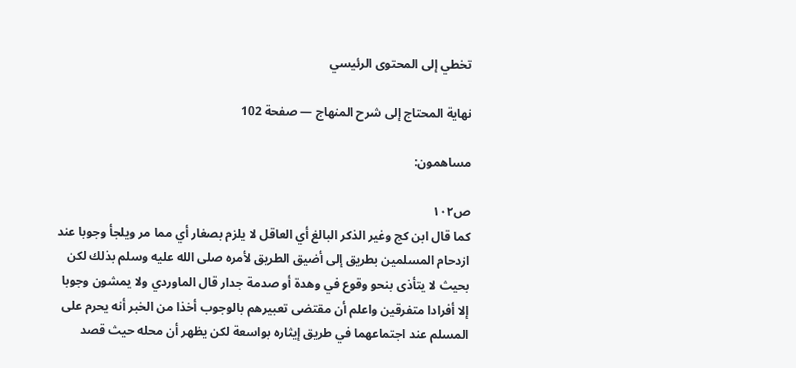تخطي إلى المحتوى الرئيسي

نهاية المحتاج إلى شرح المنهاج — صفحة 102

مساهمون:

ص١٠٢
كما قال ابن كج وغير الذكر البالغ أي العاقل لا يلزم بصغار أي مما مر ويلجأ وجوبا عند ازدحام المسلمين بطريق إلى أضيق الطريق لأمره صلى الله عليه وسلم بذلك لكن بحيث لا يتأذى بنحو وقوع في وهدة أو صدمة جدار قال الماوردي ولا يمشون وجوبا إلا أفرادا متفرقين واعلم أن مقتضى تعبيرهم بالوجوب أخذا من الخبر أنه يحرم على المسلم عند اجتماعهما في طريق إيثاره بواسعة لكن يظهر أن محله حيث قصد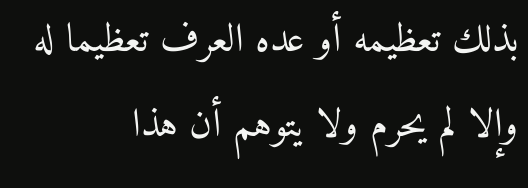بذلك تعظيمه أو عده العرف تعظيما له وإلا لم يحرم ولا يتوهم أن هذا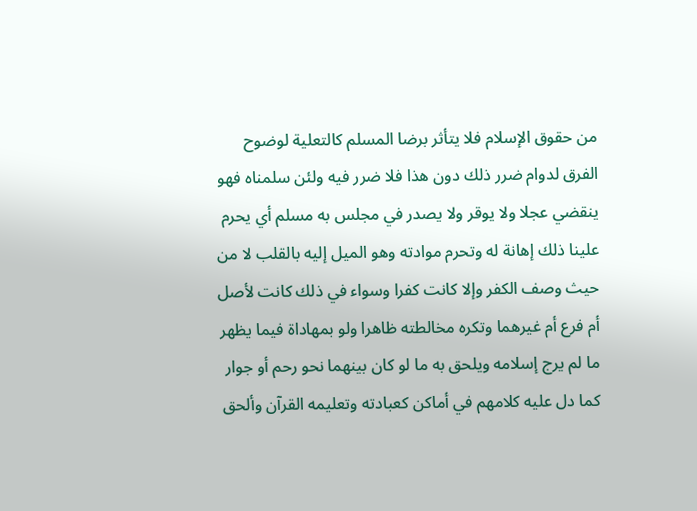من حقوق الإسلام فلا يتأثر برضا المسلم كالتعلية لوضوح الفرق لدوام ضرر ذلك دون هذا فلا ضرر فيه ولئن سلمناه فهو ينقضي عجلا ولا يوقر ولا يصدر في مجلس به مسلم أي يحرم علينا ذلك إهانة له وتحرم موادته وهو الميل إليه بالقلب لا من حيث وصف الكفر وإلا كانت كفرا وسواء في ذلك كانت لأصل أم فرع أم غيرهما وتكره مخالطته ظاهرا ولو بمهاداة فيما يظهر ما لم يرج إسلامه ويلحق به ما لو كان بينهما نحو رحم أو جوار كما دل عليه كلامهم في أماكن كعبادته وتعليمه القرآن وألحق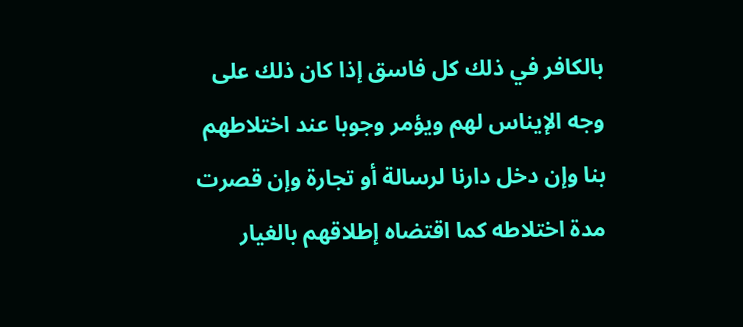بالكافر في ذلك كل فاسق إذا كان ذلك على وجه الإيناس لهم ويؤمر وجوبا عند اختلاطهم بنا وإن دخل دارنا لرسالة أو تجارة وإن قصرت مدة اختلاطه كما اقتضاه إطلاقهم بالغيار